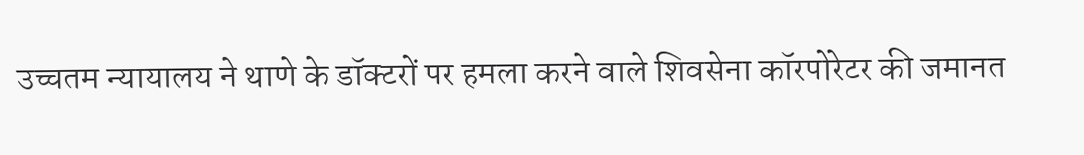उच्चतम न्यायालय ने थाणे के डॉक्टरों पर हमला करने वाले शिवसेना कॉरपोरेटर की जमानत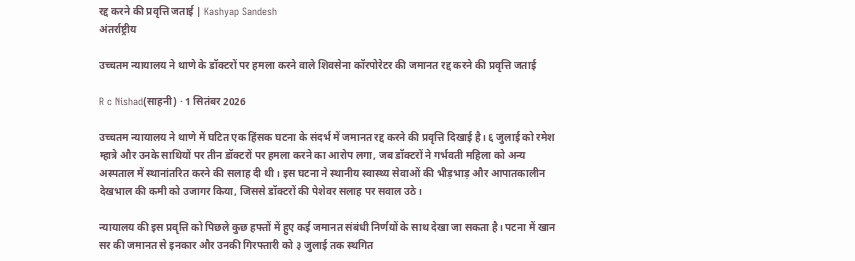रद्द करने की प्रवृत्ति जताई | Kashyap Sandesh
अंतर्राष्ट्रीय

उच्चतम न्यायालय ने थाणे के डॉक्टरों पर हमला करने वाले शिवसेना कॉरपोरेटर की जमानत रद्द करने की प्रवृत्ति जताई

R c Nishad(साहनी) · 1 सितंबर 2026

उच्चतम न्यायालय ने थाणे में घटित एक हिंसक घटना के संदर्भ में जमानत रद्द करने की प्रवृत्ति दिखाई है। ६ जुलाई को रमेश म्हात्रे और उनके साथियों पर तीन डॉक्टरों पर हमला करने का आरोप लगा, जब डॉक्टरों ने गर्भवती महिला को अन्य अस्पताल में स्थानांतरित करने की सलाह दी थी। इस घटना ने स्थानीय स्वास्थ्य सेवाओं की भीड़भाड़ और आपातकालीन देखभाल की कमी को उजागर किया, जिससे डॉक्टरों की पेशेवर सलाह पर सवाल उठे।

न्यायालय की इस प्रवृत्ति को पिछले कुछ हफ्तों में हुए कई जमानत संबंधी निर्णयों के साथ देखा जा सकता है। पटना में खान सर की जमानत से इनकार और उनकी गिरफ्तारी को ३ जुलाई तक स्थगित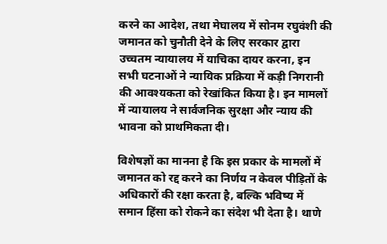करने का आदेश, तथा मेघालय में सोनम रघुवंशी की जमानत को चुनौती देने के लिए सरकार द्वारा उच्चतम न्यायालय में याचिका दायर करना, इन सभी घटनाओं ने न्यायिक प्रक्रिया में कड़ी निगरानी की आवश्यकता को रेखांकित किया है। इन मामलों में न्यायालय ने सार्वजनिक सुरक्षा और न्याय की भावना को प्राथमिकता दी।

विशेषज्ञों का मानना है कि इस प्रकार के मामलों में जमानत को रद्द करने का निर्णय न केवल पीड़ितों के अधिकारों की रक्षा करता है, बल्कि भविष्य में समान हिंसा को रोकने का संदेश भी देता है। थाणे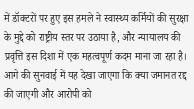में डॉक्टरों पर हुए इस हमले ने स्वास्थ्य कर्मियों की सुरक्षा के मुद्दे को राष्ट्रीय स्तर पर उठाया है, और न्यायालय की प्रवृत्ति इस दिशा में एक महत्वपूर्ण कदम माना जा रहा है। आगे की सुनवाई में यह देखा जाएगा कि क्या जमानत रद्द की जाएगी और आरोपी को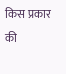किस प्रकार की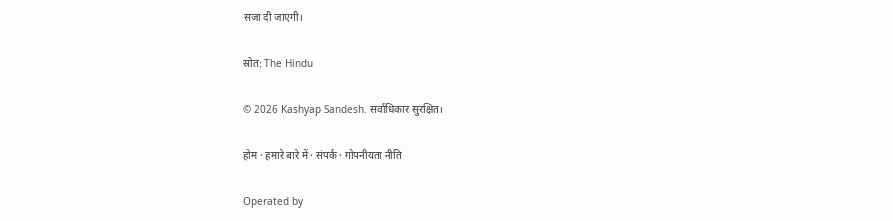सजा दी जाएगी।

स्रोत: The Hindu

© 2026 Kashyap Sandesh. सर्वाधिकार सुरक्षित।

होम · हमारे बारे में · संपर्क · गोपनीयता नीति

Operated by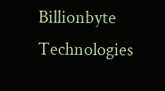Billionbyte Technologies